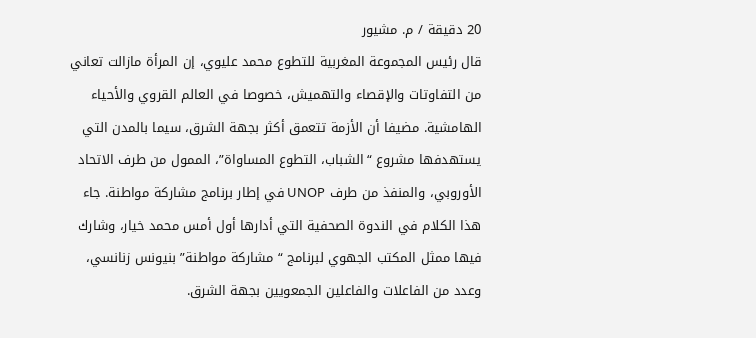20 دقيقة / م. مشيور
قال رئيس المجموعة المغربية للتطوع محمد عليوي، إن المرأة مازالت تعاني من التفاوتات والإقصاء والتهميش، خصوصا في العالم القروي والأحياء الهامشية. مضيفا أن الأزمة تتعمق أكثر بجهة الشرق، سيما بالمدن التي يستهدفها مشروع “الشباب، التطوع المساواة”، الممول من طرف الاتحاد الأوروبي، والمنفذ من طرف UNOP في إطار برنامج مشاركة مواطنة. جاء هذا الكلام في الندوة الصحفية التي أدارها أول أمس محمد خيار، وشارك فيها ممثل المكتب الجهوي لبرنامج “مشاركة مواطنة” بنيونس زنانسي، وعدد من الفاعلات والفاعلين الجمعويين بجهة الشرق.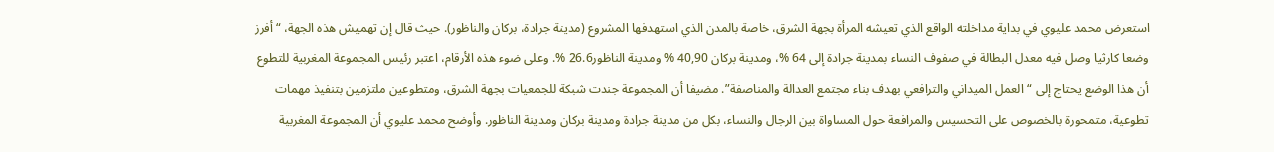استعرض محمد عليوي في بداية مداخلته الواقع الذي تعيشه المرأة بجهة الشرق، خاصة بالمدن الذي استهدفها المشروع (مدينة جرادة، بركان والناظور). حيث قال إن تهميش هذه الجهة، “أفرز وضعا كارثيا وصل فيه معدل البطالة في صفوف النساء بمدينة جرادة إلى 64 %، ومدينة بركان 40,90 % ومدينة الناظور26.6 %. وعلى ضوء هذه الأرقام، اعتبر رئيس المجموعة المغربية للتطوع أن هذا الوضع يحتاج إلى “العمل الميداني والترافعي بهدف بناء مجتمع العدالة والمناصفة”. مضيفا أن المجموعة جندت شبكة للجمعيات بجهة الشرق، ومتطوعين ملتزمين بتنفيذ مهمات تطوعية، متمحورة بالخصوص على التحسيس والمرافعة حول المساواة بين الرجال والنساء، بكل من مدينة جرادة ومدينة بركان ومدينة الناظور. وأوضح محمد عليوي أن المجموعة المغربية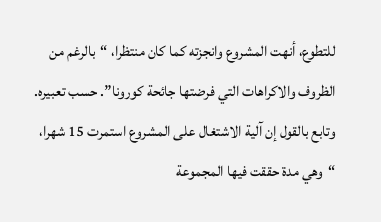للتطوع، أنهت المشروع وانجزته كما كان منتظرا، “بالرغم من الظروف والاكراهات التي فرضتها جائحة كورونا”. حسب تعبيره. وتابع بالقول إن آلية الاشتغال على المشروع استمرت 15 شهرا، “وهي مدة حققت فيها المجموعة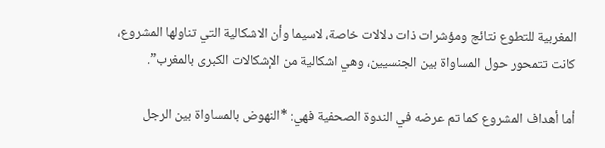المغربية للتطوع نتائج ومؤشرات ذات دلالات خاصة، لاسيما وأن الاشكالية التي تناولها المشروع، كانت تتمحور حول المساواة بين الجنسيين، وهي اشكالية من الإشكالات الكبرى بالمغرب”.

أما أهداف المشروع كما تم عرضه في الندوة الصحفية فهي: *النهوض بالمساواة بين الرجل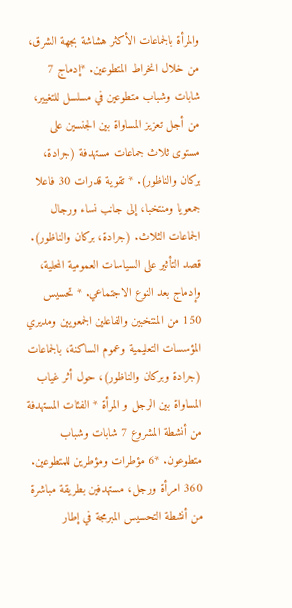والمرأة بالجماعات الأكثر هشاشة بجهة الشرق، من خلال انخراط المتطوعين. *إدماج 7 شابات وشباب متطوعين في مسلسل للتغيير، من أجل تعزيز المساواة بين الجنسين على مستوى ثلاث جماعات مستهدفة (جرادة، بركان والناظور). * تقوية قدرات 30 فاعلا جمعويا ومنتخبا، إلى جانب نساء ورجال الجماعات الثلاث. (جرادة، بركان والناظور). قصد التأثير على السياسات العمومية المحلية، وإدماج بعد النوع الاجتماعي. * تحسيس 150 من المنتخبين والفاعلين الجمعويين ومديري المؤسسات التعليمية وعموم الساكنة، بالجماعات (جرادة وبركان والناظور)، حول أثر غياب المساواة بين الرجل و المرأة * الفئات المستهدفة من أنشطة المشروع 7 شابات وشباب متطوعون. *6 مؤطرات ومؤطرين للمتطوعين. 360 امرأة ورجل، مستهدفين بطريقة مباشرة من أنشطة التحسيس المبرمجة في إطار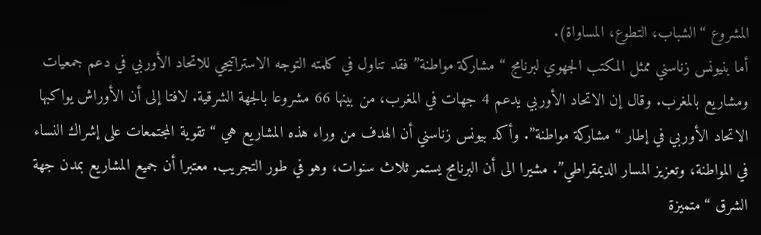المشروع “الشباب، التطوع، المساواة).
أما بنيونس زناسني ممثل المكتب الجهوي لبرنامج “مشاركة مواطنة” فقد تناول في كلمته التوجه الاستراتيجي للاتحاد الأوربي في دعم جمعيات ومشاريع بالمغرب. وقال إن الاتحاد الأوربي يدعم 4 جهات في المغرب، من بينها 66 مشروعا بالجهة الشرقية. لافتا إلى أن الأوراش يواكبها الاتحاد الأوربي في إطار “مشاركة مواطنة”. وأكد بيونس زناسني أن الهدف من وراء هذه المشاريع هي “تقوية المجتمعات على إشراك النساء في المواطنة، وتعزيز المسار الديمقراطي”. مشيرا الى أن البرنامج يستمر ثلاث سنوات، وهو في طور التجريب. معتبرا أن جميع المشاريع بمدن جهة الشرق “متميزة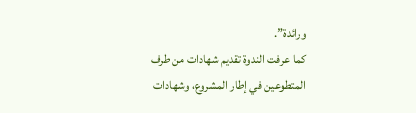ورائدة”.
كما عرفت الندوة تقديم شهادات من طرف المتطوعين في إطار المشروع، وشهادات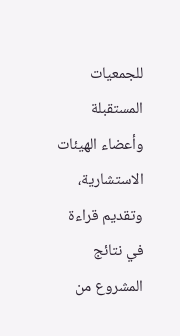للجمعيات المستقبلة وأعضاء الهيئات الاستشارية، وتقديم قراءة في نتائج المشروع من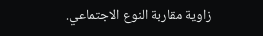زاوية مقاربة النوع الاجتماعي.